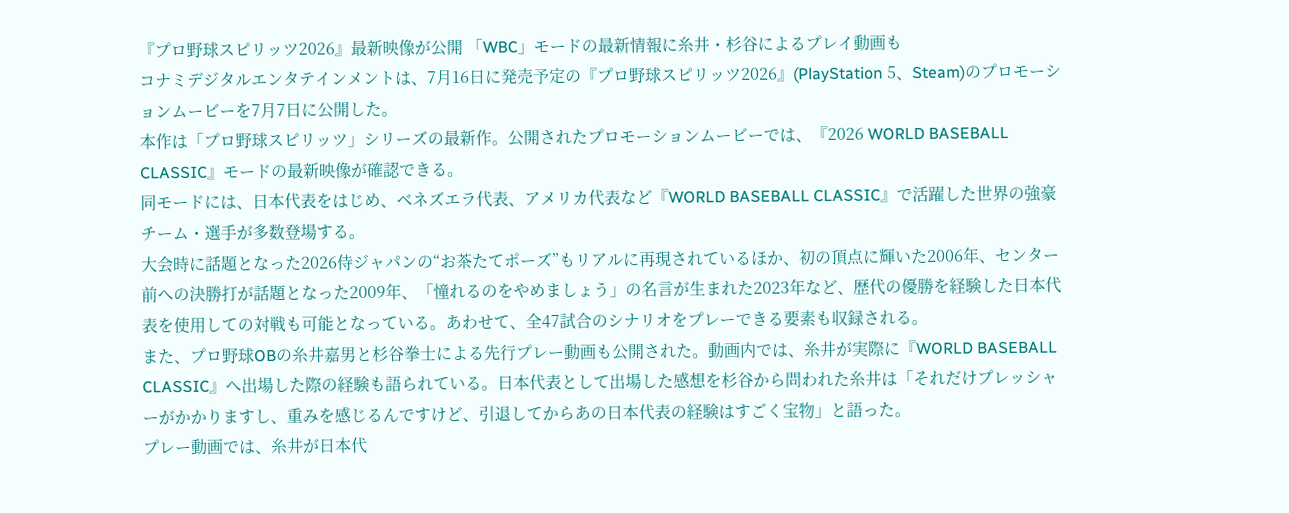『プロ野球スピリッツ2026』最新映像が公開 「WBC」モードの最新情報に糸井・杉谷によるプレイ動画も
コナミデジタルエンタテインメントは、7月16日に発売予定の『プロ野球スピリッツ2026』(PlayStation 5、Steam)のプロモーションムービーを7月7日に公開した。
本作は「プロ野球スピリッツ」シリーズの最新作。公開されたプロモーションムービーでは、『2026 WORLD BASEBALL CLASSIC』モードの最新映像が確認できる。
同モードには、日本代表をはじめ、ベネズエラ代表、アメリカ代表など『WORLD BASEBALL CLASSIC』で活躍した世界の強豪チーム・選手が多数登場する。
大会時に話題となった2026侍ジャパンの“お茶たてポーズ”もリアルに再現されているほか、初の頂点に輝いた2006年、センター前への決勝打が話題となった2009年、「憧れるのをやめましょう」の名言が生まれた2023年など、歴代の優勝を経験した日本代表を使用しての対戦も可能となっている。あわせて、全47試合のシナリオをプレーできる要素も収録される。
また、プロ野球OBの糸井嘉男と杉谷拳士による先行プレー動画も公開された。動画内では、糸井が実際に『WORLD BASEBALL CLASSIC』へ出場した際の経験も語られている。日本代表として出場した感想を杉谷から問われた糸井は「それだけプレッシャーがかかりますし、重みを感じるんですけど、引退してからあの日本代表の経験はすごく宝物」と語った。
プレー動画では、糸井が日本代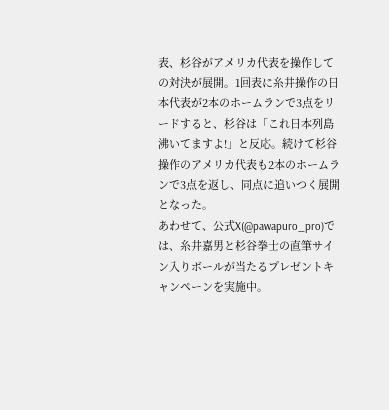表、杉谷がアメリカ代表を操作しての対決が展開。1回表に糸井操作の日本代表が2本のホームランで3点をリードすると、杉谷は「これ日本列島沸いてますよ!」と反応。続けて杉谷操作のアメリカ代表も2本のホームランで3点を返し、同点に追いつく展開となった。
あわせて、公式X(@pawapuro_pro)では、糸井嘉男と杉谷拳士の直筆サイン入りボールが当たるプレゼントキャンペーンを実施中。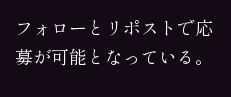フォローとリポストで応募が可能となっている。